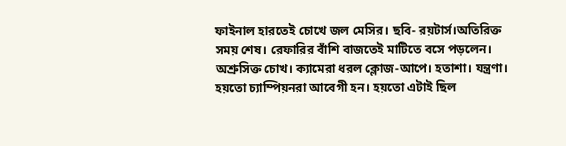ফাইনাল হারতেই চোখে জল মেসির। ছবি- রয়টার্স।অতিরিক্ত সময় শেষ। রেফারির বাঁশি বাজতেই মাটিতে বসে পড়লেন। অশ্রুসিক্ত চোখ। ক্যামেরা ধরল ক্লোজ-আপে। হতাশা। যন্ত্রণা। হয়তো চ্যাম্পিয়নরা আবেগী হন। হয়তো এটাই ছিল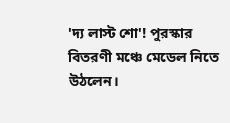'দ্য লাস্ট শো'! পুরস্কার বিতরণী মঞ্চে মেডেল নিতে উঠলেন।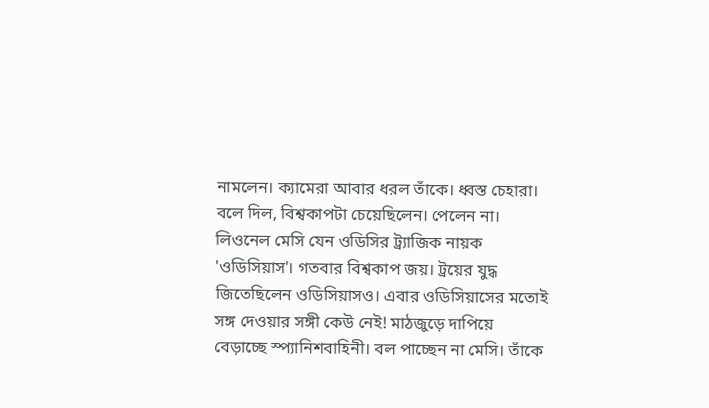নামলেন। ক্যামেরা আবার ধরল তাঁকে। ধ্বস্ত চেহারা। বলে দিল, বিশ্বকাপটা চেয়েছিলেন। পেলেন না।
লিওনেল মেসি যেন ওডিসির ট্র্যাজিক নায়ক 'ওডিসিয়াস'। গতবার বিশ্বকাপ জয়। ট্রয়ের যুদ্ধ জিতেছিলেন ওডিসিয়াসও। এবার ওডিসিয়াসের মতোই সঙ্গ দেওয়ার সঙ্গী কেউ নেই! মাঠজুড়ে দাপিয়ে বেড়াচ্ছে স্প্যানিশবাহিনী। বল পাচ্ছেন না মেসি। তাঁকে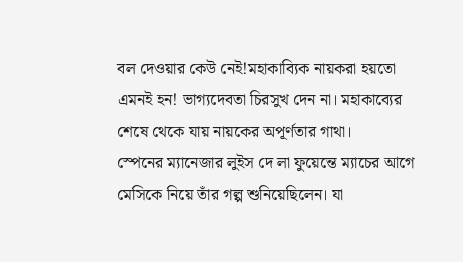বল দেওয়ার কেউ নেই!মহাকাব্যিক নায়করা হয়তো এমনই হন! ভাগ্যদেবতা চিরসুখ দেন না। মহাকাব্যের শেষে থেকে যায় নায়কের অপূর্ণতার গাথা।
স্পেনের ম্যানেজার লুইস দে লা ফুয়েন্তে ম্যাচের আগে মেসিকে নিয়ে তাঁর গল্প শুনিয়েছিলেন। যা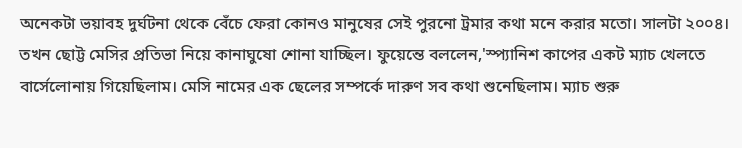অনেকটা ভয়াবহ দুর্ঘটনা থেকে বেঁচে ফেরা কোনও মানুষের সেই পুরনো ট্রমার কথা মনে করার মতো। সালটা ২০০৪। তখন ছোট্ট মেসির প্রতিভা নিয়ে কানাঘুষো শোনা যাচ্ছিল। ফুয়েন্তে বললেন,'স্প্যানিশ কাপের একট ম্যাচ খেলতে বার্সেলোনায় গিয়েছিলাম। মেসি নামের এক ছেলের সম্পর্কে দারুণ সব কথা শুনেছিলাম। ম্যাচ শুরু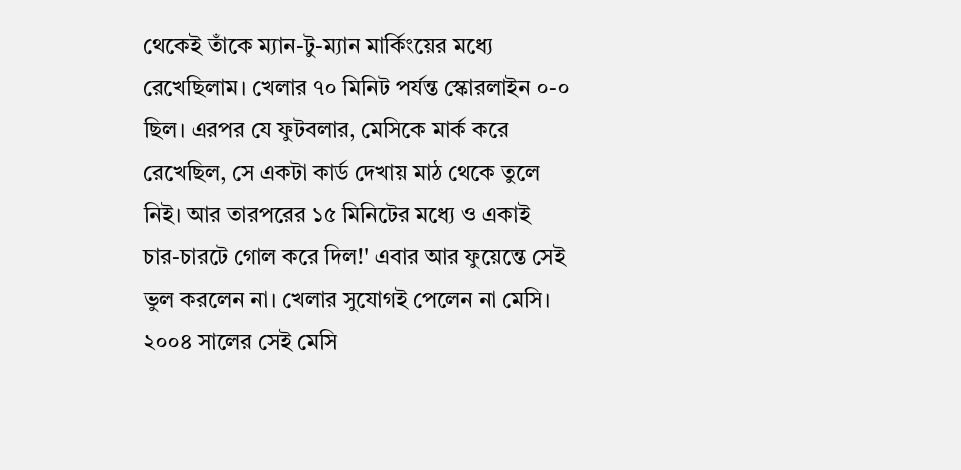থেকেই তাঁকে ম্যান-টু-ম্যান মার্কিংয়ের মধ্যে রেখেছিলাম। খেলার ৭০ মিনিট পর্যন্ত স্কোরলাইন ০-০ ছিল। এরপর যে ফুটবলার, মেসিকে মার্ক করে রেখেছিল, সে একটা কার্ড দেখায় মাঠ থেকে তুলে নিই। আর তারপরের ১৫ মিনিটের মধ্যে ও একাই চার-চারটে গোল করে দিল!' এবার আর ফুয়েন্তে সেই ভুল করলেন না। খেলার সুযোগই পেলেন না মেসি।
২০০৪ সালের সেই মেসি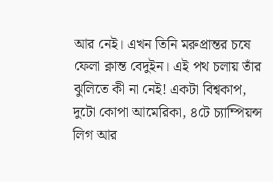আর নেই। এখন তিনি মরুপ্রান্তর চষে ফেলা ক্নান্ত বেদুইন। এই পথ চলায় তাঁর ঝুলিতে কী না নেই! একটা বিশ্বকাপ, দুটো কোপা আমেরিকা, ৪টে চ্যাম্পিয়ন্স লিগ আর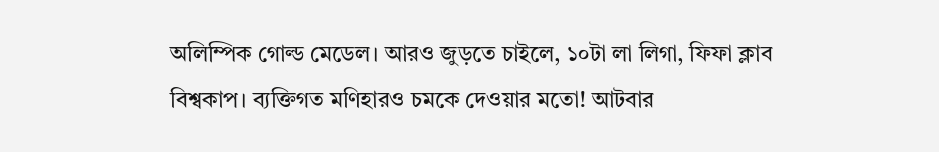অলিম্পিক গোল্ড মেডেল। আরও জুড়তে চাইলে, ১০টা লা লিগা, ফিফা ক্লাব বিশ্বকাপ। ব্যক্তিগত মণিহারও চমকে দেওয়ার মতো! আটবার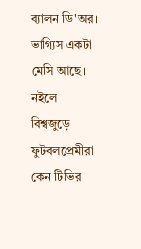ব্যালন ডি'অর।
ভাগ্যিস একটা মেসি আছে। নইলে বিশ্বজুড়ে ফুটবলপ্রেমীরা কেন টিভির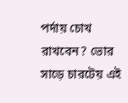পর্দায় চোখ রাখবেন? ভোর সাড়ে চারটেয় এই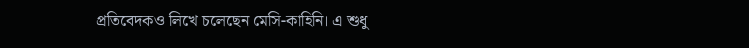প্রতিবেদকও লিখে চলেছেন মেসি-কাহিনি। এ শুধু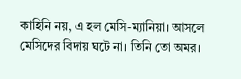কাহিনি নয়, এ হল মেসি-ম্যানিয়া। আসলে মেসিদের বিদায় ঘটে না। তিনি তো অমর।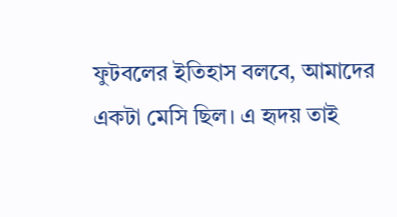ফুটবলের ইতিহাস বলবে, আমাদের একটা মেসি ছিল। এ হৃদয় তাই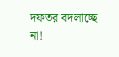দফতর বদলাচ্ছে না!